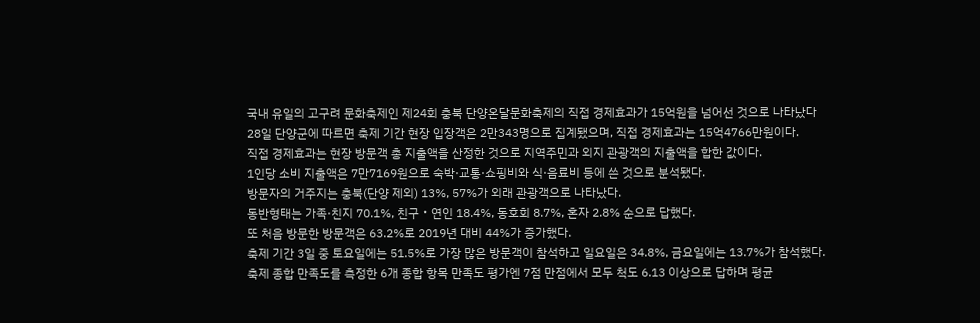국내 유일의 고구려 문화축제인 제24회 충북 단양온달문화축제의 직접 경제효과가 15억원을 넘어선 것으로 나타났다
28일 단양군에 따르면 축제 기간 현장 입장객은 2만343명으로 집계됐으며, 직접 경제효과는 15억4766만원이다.
직접 경제효과는 현장 방문객 총 지출액을 산정한 것으로 지역주민과 외지 관광객의 지출액을 합한 값이다.
1인당 소비 지출액은 7만7169원으로 숙박·교통·쇼핑비와 식·음료비 등에 쓴 것으로 분석됐다.
방문자의 거주지는 충북(단양 제외) 13%, 57%가 외래 관광객으로 나타났다.
동반형태는 가족·친지 70.1%, 친구‧연인 18.4%, 동호회 8.7%, 혼자 2.8% 순으로 답했다.
또 처음 방문한 방문객은 63.2%로 2019년 대비 44%가 증가했다.
축제 기간 3일 중 토요일에는 51.5%로 가장 많은 방문객이 참석하고 일요일은 34.8%, 금요일에는 13.7%가 참석했다.
축제 종합 만족도를 측정한 6개 종합 항목 만족도 평가엔 7점 만점에서 모두 척도 6.13 이상으로 답하며 평균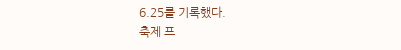6.25를 기록했다.
축제 프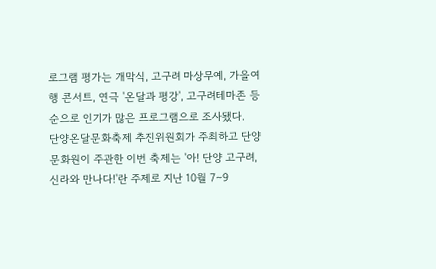로그램 평가는 개막식, 고구려 마상무예, 가을여행 콘서트, 연극 '온달과 평강', 고구려테마존 등 순으로 인기가 많은 프로그램으로 조사됐다.
단양온달문화축제 추진위원회가 주최하고 단양문화원이 주관한 이번 축제는 '아! 단양 고구려, 신라와 만나다!'란 주제로 지난 10월 7∼9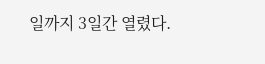일까지 3일간 열렸다.